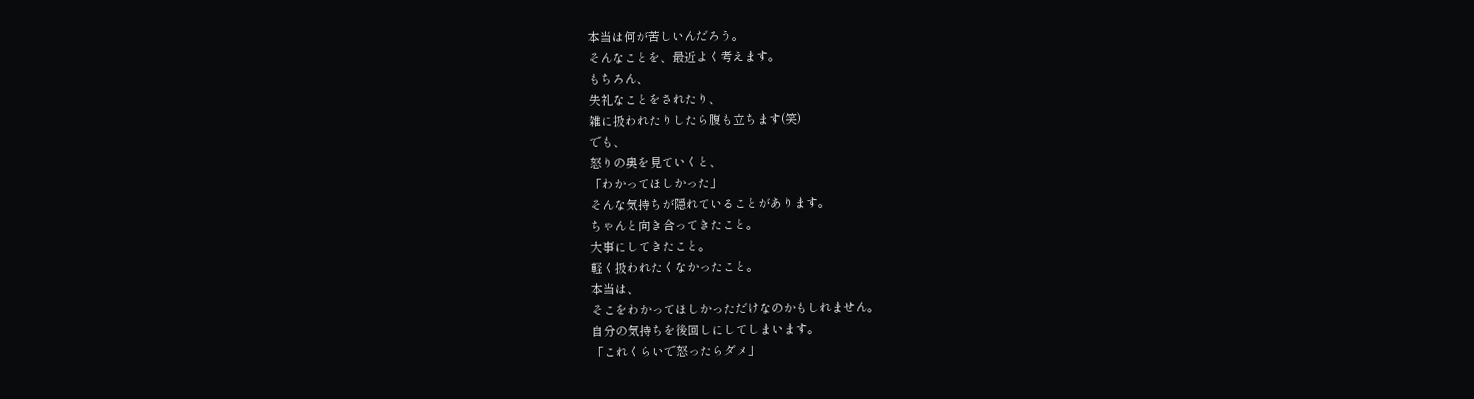本当は何が苦しいんだろう。
そんなことを、最近よく考えます。
もちろん、
失礼なことをされたり、
雑に扱われたりしたら腹も立ちます(笑)
でも、
怒りの奥を見ていくと、
「わかってほしかった」
そんな気持ちが隠れていることがあります。
ちゃんと向き合ってきたこと。
大事にしてきたこと。
軽く扱われたくなかったこと。
本当は、
そこをわかってほしかっただけなのかもしれません。
自分の気持ちを後回しにしてしまいます。
「これくらいで怒ったらダメ」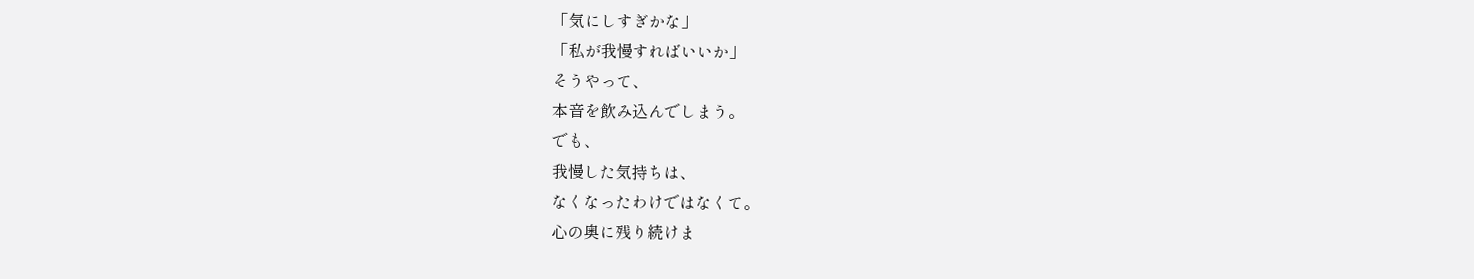「気にしすぎかな」
「私が我慢すればいいか」
そうやって、
本音を飲み込んでしまう。
でも、
我慢した気持ちは、
なくなったわけではなくて。
心の奥に残り続けま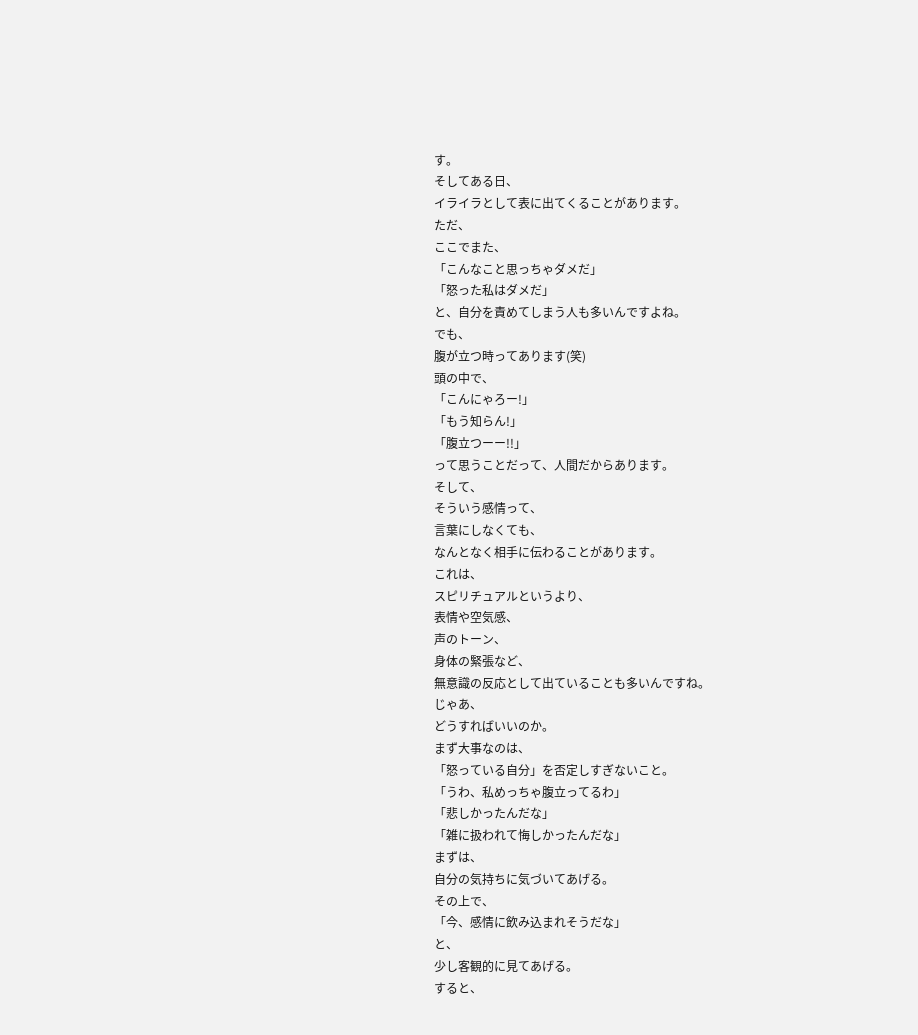す。
そしてある日、
イライラとして表に出てくることがあります。
ただ、
ここでまた、
「こんなこと思っちゃダメだ」
「怒った私はダメだ」
と、自分を責めてしまう人も多いんですよね。
でも、
腹が立つ時ってあります(笑)
頭の中で、
「こんにゃろー!」
「もう知らん!」
「腹立つーー!!」
って思うことだって、人間だからあります。
そして、
そういう感情って、
言葉にしなくても、
なんとなく相手に伝わることがあります。
これは、
スピリチュアルというより、
表情や空気感、
声のトーン、
身体の緊張など、
無意識の反応として出ていることも多いんですね。
じゃあ、
どうすればいいのか。
まず大事なのは、
「怒っている自分」を否定しすぎないこと。
「うわ、私めっちゃ腹立ってるわ」
「悲しかったんだな」
「雑に扱われて悔しかったんだな」
まずは、
自分の気持ちに気づいてあげる。
その上で、
「今、感情に飲み込まれそうだな」
と、
少し客観的に見てあげる。
すると、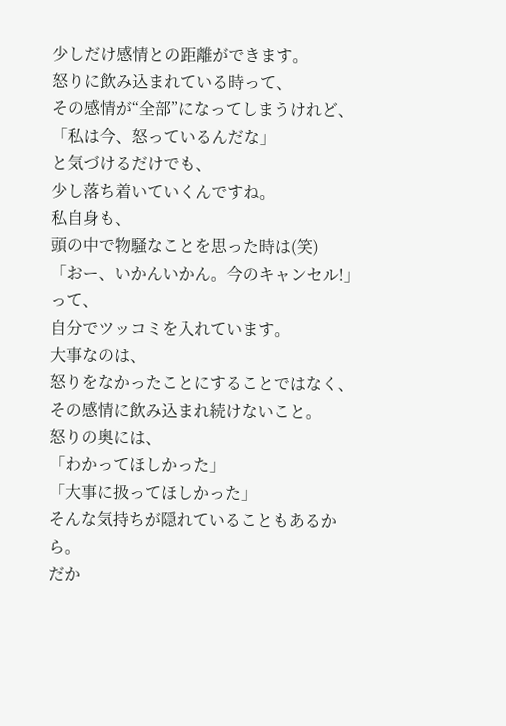少しだけ感情との距離ができます。
怒りに飲み込まれている時って、
その感情が“全部”になってしまうけれど、
「私は今、怒っているんだな」
と気づけるだけでも、
少し落ち着いていくんですね。
私自身も、
頭の中で物騒なことを思った時は(笑)
「おー、いかんいかん。今のキャンセル!」
って、
自分でツッコミを入れています。
大事なのは、
怒りをなかったことにすることではなく、
その感情に飲み込まれ続けないこと。
怒りの奥には、
「わかってほしかった」
「大事に扱ってほしかった」
そんな気持ちが隠れていることもあるから。
だか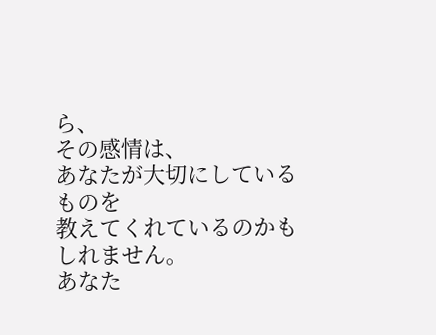ら、
その感情は、
あなたが大切にしているものを
教えてくれているのかもしれません。
あなた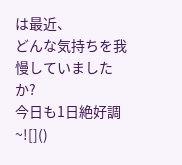は最近、
どんな気持ちを我慢していましたか?
今日も1日絶好調~![]()